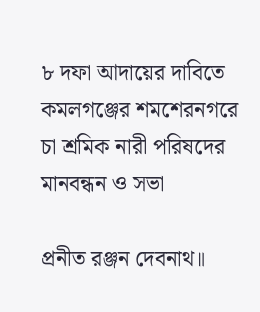৮ দফা আদায়ের দাবিতে কমলগঞ্জের শমশেরনগরে চা শ্রমিক নারী পরিষদের মানবন্ধন ও সভা

প্রনীত রঞ্জন দেবনাথ॥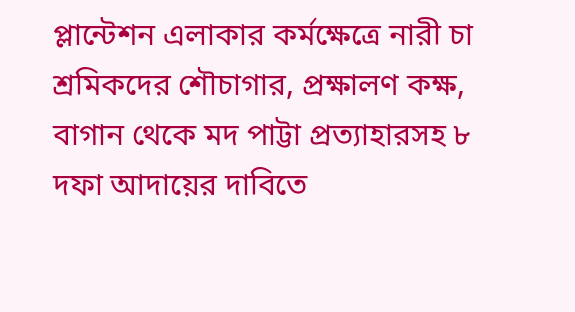প্লান্টেশন এলাকার কর্মক্ষেত্রে নারী চা শ্রমিকদের শৌচাগার, প্রক্ষালণ কক্ষ, বাগান থেকে মদ পাট্টা প্রত্যাহারসহ ৮ দফা আদায়ের দাবিতে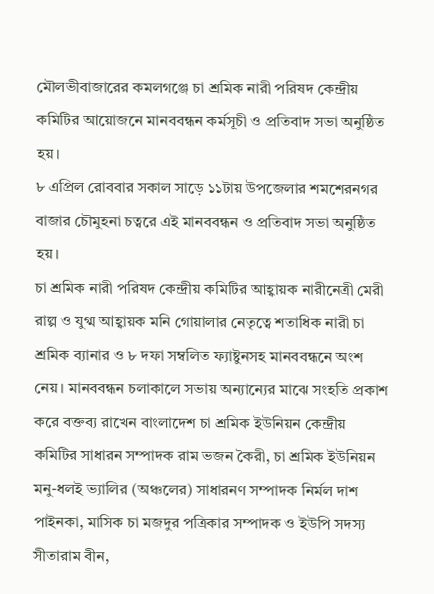মৌলভীবাজারের কমলগঞ্জে চা শ্রমিক নারী পরিষদ কেন্দ্রীয় কমিটির আয়োজনে মানববন্ধন কর্মসূচী ও প্রতিবাদ সভা অনুষ্ঠিত হয়।
৮ এপ্রিল রোববার সকাল সাড়ে ১১টায় উপজেলার শমশেরনগর বাজার চৌমুহনা চত্বরে এই মানববন্ধন ও প্রতিবাদ সভা অনুষ্ঠিত হয়।
চা শ্রমিক নারী পরিষদ কেন্দ্রীয় কমিটির আহ্বায়ক নারীনেত্রী মেরী রাল্প ও যুগ্ম আহ্বায়ক মনি গোয়ালার নেতৃত্বে শতাধিক নারী চা শ্রমিক ব্যানার ও ৮ দফা সম্বলিত ফ্যাষ্টুনসহ মানববন্ধনে অংশ নেয়। মানববন্ধন চলাকালে সভায় অন্যান্যের মাঝে সংহতি প্রকাশ করে বক্তব্য রাখেন বাংলাদেশ চা শ্রমিক ইউনিয়ন কেন্দ্রীয় কমিটির সাধারন সম্পাদক রাম ভজন কৈরী, চা শ্রমিক ইউনিয়ন মনু-ধলই ভ্যালির (অঞ্চলের) সাধারনণ সম্পাদক নির্মল দাশ পাইনকা, মাসিক চা মজদুর পত্রিকার সম্পাদক ও ইউপি সদস্য সীতারাম বীন,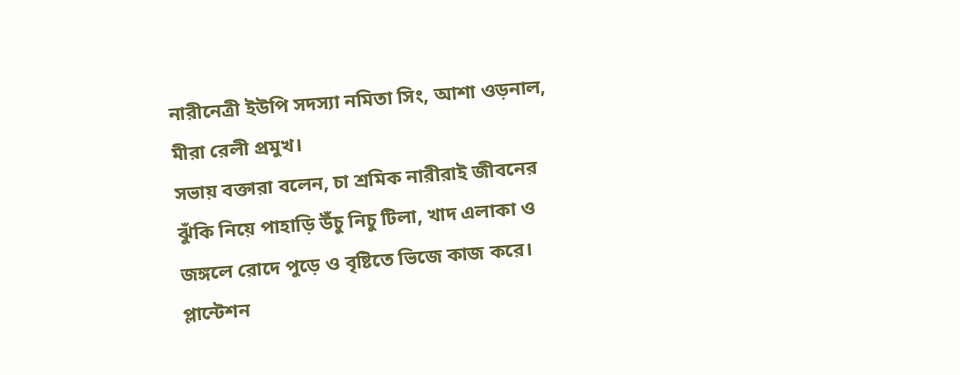নারীনেত্রী ইউপি সদস্যা নমিতা সিং, আশা ওড়নাল, মীরা রেলী প্রমুখ।
সভায় বক্তারা বলেন, চা শ্রমিক নারীরাই জীবনের ঝুঁকি নিয়ে পাহাড়ি উঁচু নিচু টিলা, খাদ এলাকা ও জঙ্গলে রোদে পুড়ে ও বৃষ্টিতে ভিজে কাজ করে। প্লান্টেশন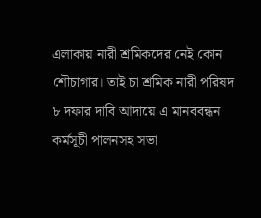এলাকায় নারী শ্রমিকদের নেই কোন শৌচাগার। তাই চা শ্রমিক নারী পরিষদ ৮ দফার দাবি আদায়ে এ মানববন্ধন কর্মসূচী পালনসহ সভা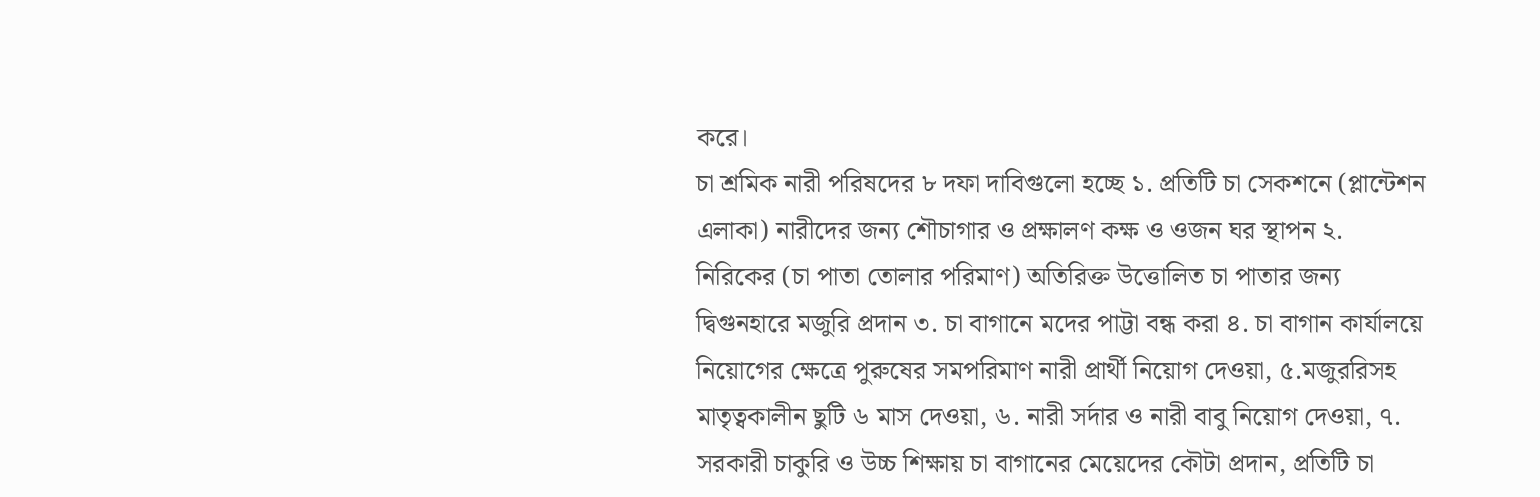করে।
চা শ্রমিক নারী পরিষদের ৮ দফা দাবিগুলো হচ্ছে ১. প্রতিটি চা সেকশনে (প্লান্টেশন এলাকা) নারীদের জন্য শৌচাগার ও প্রক্ষালণ কক্ষ ও ওজন ঘর স্থাপন ২. নিরিকের (চা পাতা তোলার পরিমাণ) অতিরিক্ত উত্তোলিত চা পাতার জন্য দ্বিগুনহারে মজুরি প্রদান ৩. চা বাগানে মদের পাট্টা বন্ধ করা ৪. চা বাগান কার্যালয়ে নিয়োগের ক্ষেত্রে পুরুষের সমপরিমাণ নারী প্রার্থী নিয়োগ দেওয়া, ৫.মজুররিসহ মাতৃত্বকালীন ছুটি ৬ মাস দেওয়া, ৬. নারী সর্দার ও নারী বাবু নিয়োগ দেওয়া, ৭. সরকারী চাকুরি ও উচ্চ শিক্ষায় চা বাগানের মেয়েদের কৌটা প্রদান, প্রতিটি চা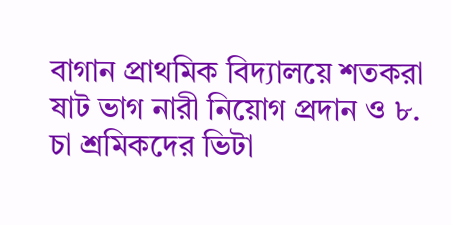বাগান প্রাথমিক বিদ্যালয়ে শতকরা ষাট ভাগ নারী নিয়োগ প্রদান ও ৮. চা শ্রমিকদের ভিটা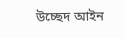উচ্ছেদ আইন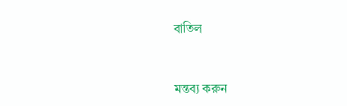বাতিল



মন্তব্য করুন